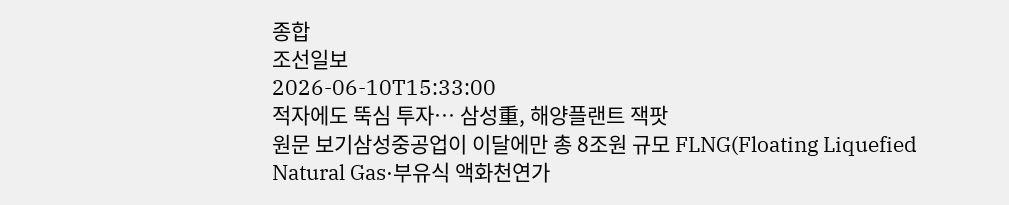종합
조선일보
2026-06-10T15:33:00
적자에도 뚝심 투자… 삼성重, 해양플랜트 잭팟
원문 보기삼성중공업이 이달에만 총 8조원 규모 FLNG(Floating Liquefied Natural Gas·부유식 액화천연가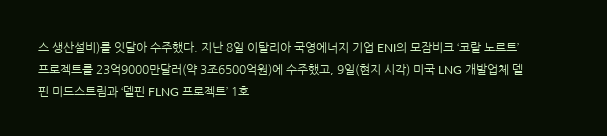스 생산설비)를 잇달아 수주했다. 지난 8일 이탈리아 국영에너지 기업 ENI의 모잠비크 ‘코랄 노르트’ 프로젝트를 23억9000만달러(약 3조6500억원)에 수주했고, 9일(현지 시각) 미국 LNG 개발업체 델핀 미드스트림과 ‘델핀 FLNG 프로젝트’ 1호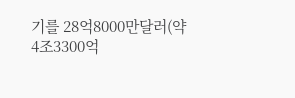기를 28억8000만달러(약 4조3300억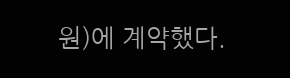원)에 계약했다.